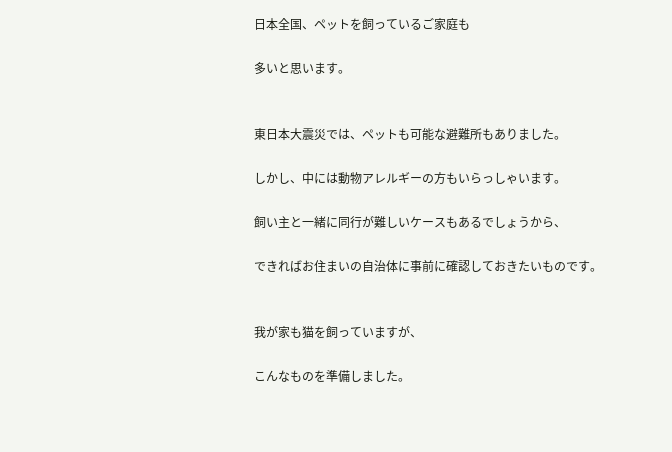日本全国、ペットを飼っているご家庭も

多いと思います。


東日本大震災では、ペットも可能な避難所もありました。

しかし、中には動物アレルギーの方もいらっしゃいます。

飼い主と一緒に同行が難しいケースもあるでしょうから、

できればお住まいの自治体に事前に確認しておきたいものです。


我が家も猫を飼っていますが、

こんなものを準備しました。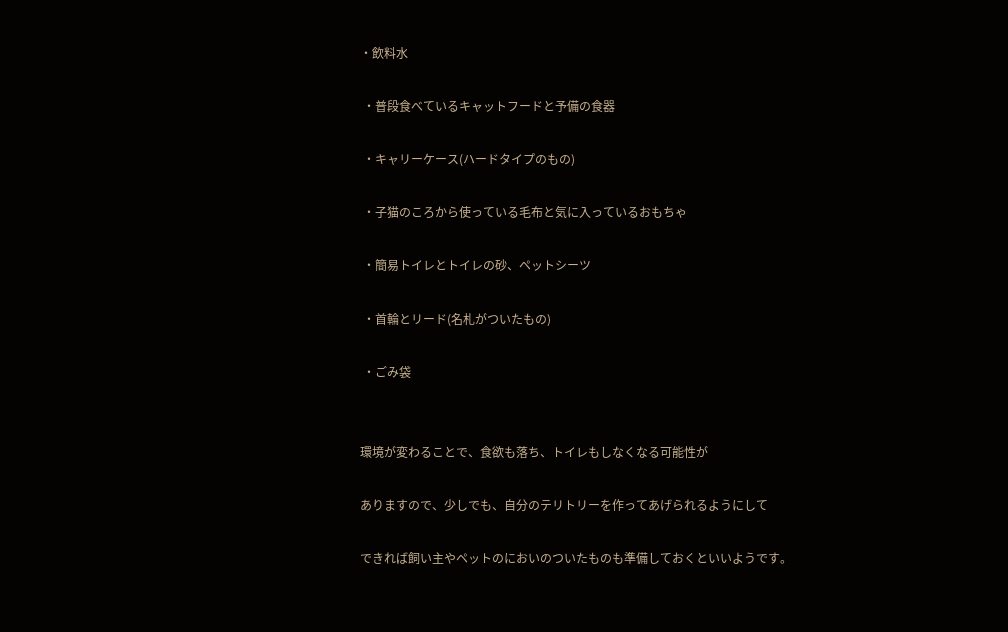・飲料水

 ・普段食べているキャットフードと予備の食器

 ・キャリーケース(ハードタイプのもの)

 ・子猫のころから使っている毛布と気に入っているおもちゃ

 ・簡易トイレとトイレの砂、ペットシーツ

 ・首輪とリード(名札がついたもの)

 ・ごみ袋


環境が変わることで、食欲も落ち、トイレもしなくなる可能性が

ありますので、少しでも、自分のテリトリーを作ってあげられるようにして

できれば飼い主やペットのにおいのついたものも準備しておくといいようです。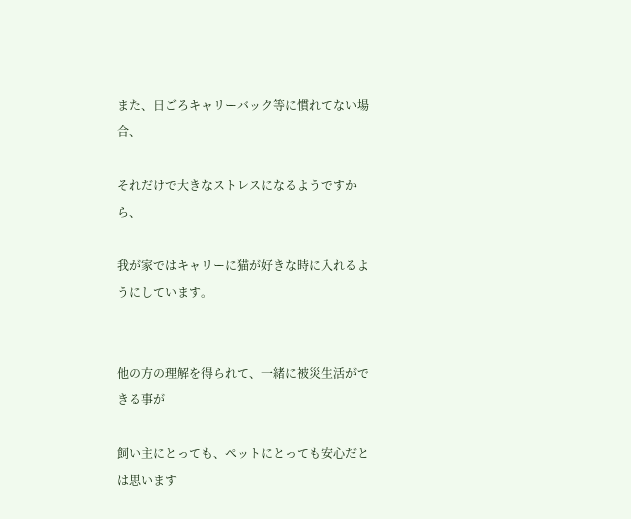また、日ごろキャリーバック等に慣れてない場合、

それだけで大きなストレスになるようですから、

我が家ではキャリーに猫が好きな時に入れるようにしています。


他の方の理解を得られて、一緒に被災生活ができる事が

飼い主にとっても、ペットにとっても安心だとは思います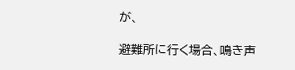が、

避難所に行く場合、鳴き声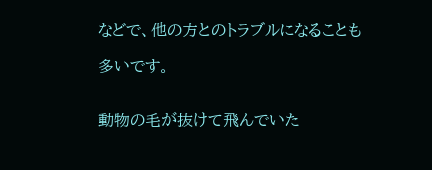などで、他の方とのトラブルになることも

多いです。


動物の毛が抜けて飛んでいた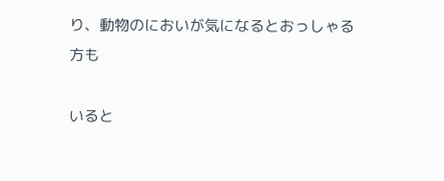り、動物のにおいが気になるとおっしゃる方も

いると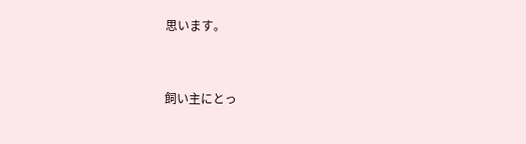思います。


飼い主にとっ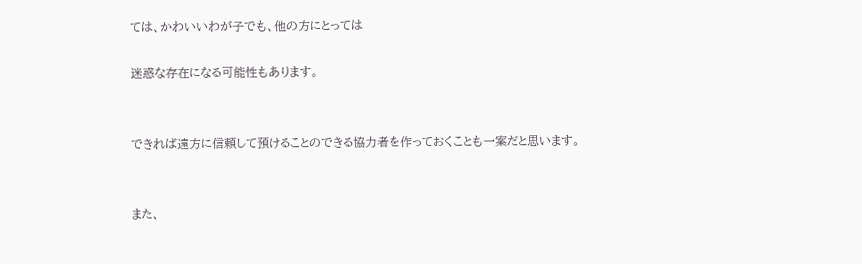ては、かわいいわが子でも、他の方にとっては

迷惑な存在になる可能性もあります。


できれば遠方に信頼して預けることのできる協力者を作っておくことも一案だと思います。


また、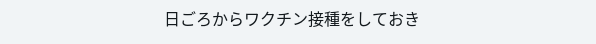日ごろからワクチン接種をしておき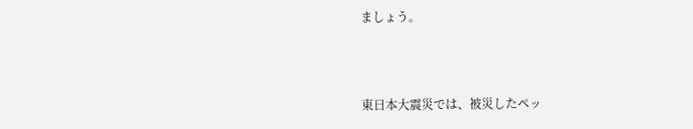ましょう。



東日本大震災では、被災したペッ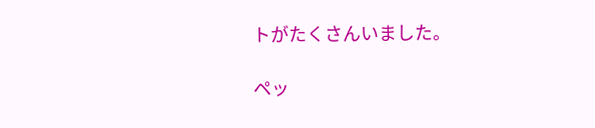トがたくさんいました。

ペッ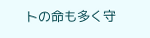トの命も多く守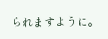られますように。